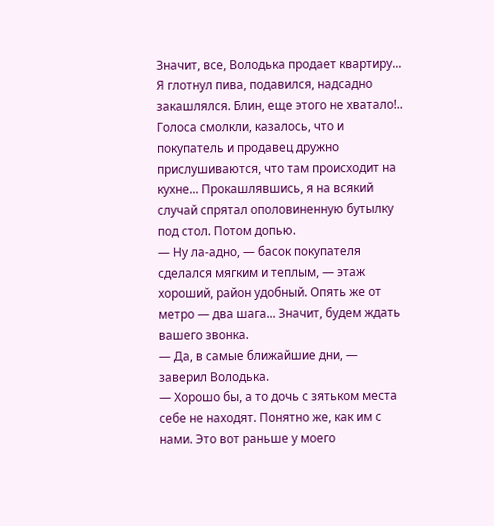Значит, все, Володька продает квартиру... Я глотнул пива, подавился, надсадно закашлялся. Блин, еще этого не хватало!.. Голоса смолкли, казалось, что и покупатель и продавец дружно прислушиваются, что там происходит на кухне... Прокашлявшись, я на всякий случай спрятал ополовиненную бутылку под стол. Потом допью.
— Ну ла-адно, — басок покупателя сделался мягким и теплым, — этаж хороший, район удобный. Опять же от метро — два шага... Значит, будем ждать вашего звонка.
— Да, в самые ближайшие дни, — заверил Володька.
— Хорошо бы, а то дочь с зятьком места себе не находят. Понятно же, как им с нами. Это вот раньше у моего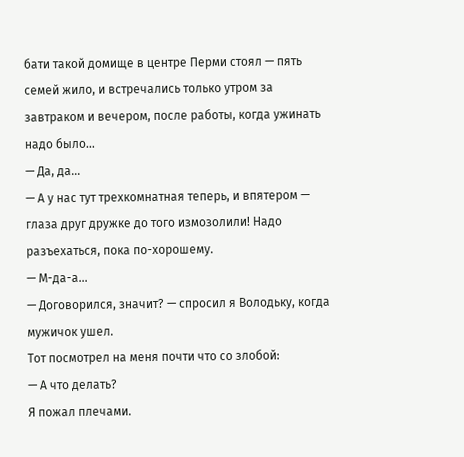бати такой домище в центре Перми стоял — пять семей жило, и встречались только утром за завтраком и вечером, после работы, когда ужинать надо было...
— Да, да...
— А у нас тут трехкомнатная теперь, и впятером — глаза друг дружке до того измозолили! Надо разъехаться, пока по-хорошему.
— М-да-а...
— Договорился, значит? — спросил я Володьку, когда мужичок ушел.
Тот посмотрел на меня почти что со злобой:
— А что делать?
Я пожал плечами.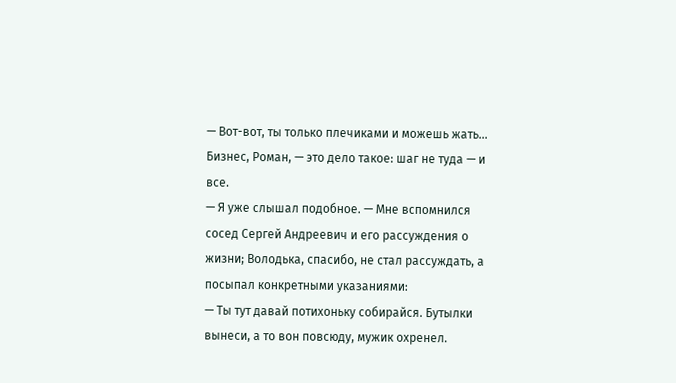— Вот-вот, ты только плечиками и можешь жать... Бизнес, Роман, — это дело такое: шаг не туда — и все.
— Я уже слышал подобное. — Мне вспомнился сосед Сергей Андреевич и его рассуждения о жизни; Володька, спасибо, не стал рассуждать, а посыпал конкретными указаниями:
— Ты тут давай потихоньку собирайся. Бутылки вынеси, а то вон повсюду, мужик охренел.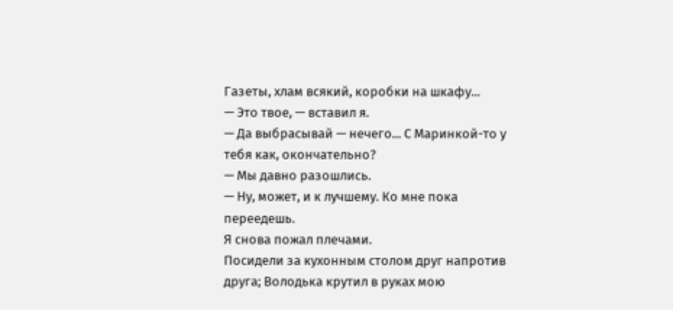Газеты, хлам всякий, коробки на шкафу...
— Это твое, — вставил я.
— Да выбрасывай — нечего... С Маринкой-то у тебя как, окончательно?
— Мы давно разошлись.
— Ну, может, и к лучшему. Ко мне пока переедешь.
Я снова пожал плечами.
Посидели за кухонным столом друг напротив друга; Володька крутил в руках мою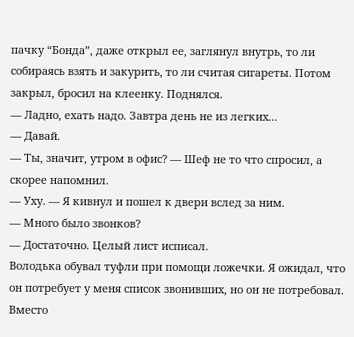пачку “Бонда”, даже открыл ее, заглянул внутрь, то ли собираясь взять и закурить, то ли считая сигареты. Потом закрыл, бросил на клеенку. Поднялся.
— Ладно, ехать надо. Завтра день не из легких...
— Давай.
— Ты, значит, утром в офис? — Шеф не то что спросил, а скорее напомнил.
— Уху. — Я кивнул и пошел к двери вслед за ним.
— Много было звонков?
— Достаточно. Целый лист исписал.
Володька обувал туфли при помощи ложечки. Я ожидал, что он потребует у меня список звонивших, но он не потребовал. Вместо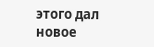этого дал новое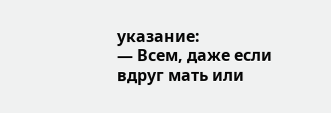указание:
— Всем, даже если вдруг мать или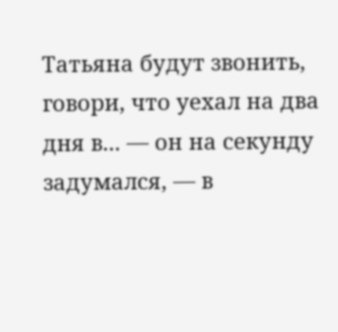Татьяна будут звонить, говори, что уехал на два дня в... — он на секунду задумался, — в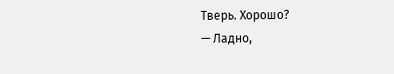Тверь. Хорошо?
— Ладно,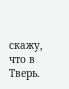скажу, что в Тверь.